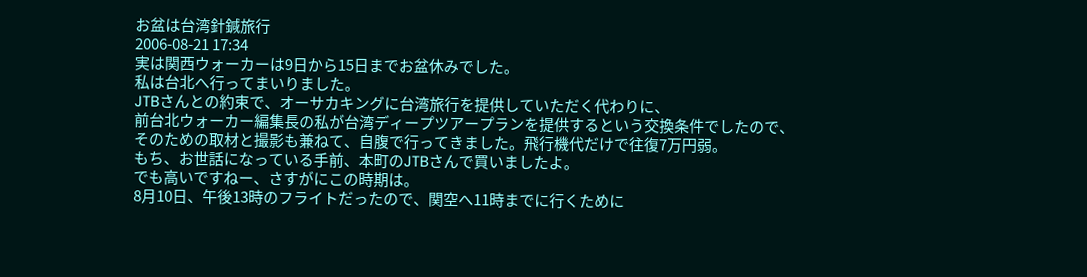お盆は台湾針鍼旅行
2006-08-21 17:34
実は関西ウォーカーは9日から15日までお盆休みでした。
私は台北へ行ってまいりました。
JTBさんとの約束で、オーサカキングに台湾旅行を提供していただく代わりに、
前台北ウォーカー編集長の私が台湾ディープツアープランを提供するという交換条件でしたので、
そのための取材と撮影も兼ねて、自腹で行ってきました。飛行機代だけで往復7万円弱。
もち、お世話になっている手前、本町のJTBさんで買いましたよ。
でも高いですねー、さすがにこの時期は。
8月10日、午後13時のフライトだったので、関空へ11時までに行くために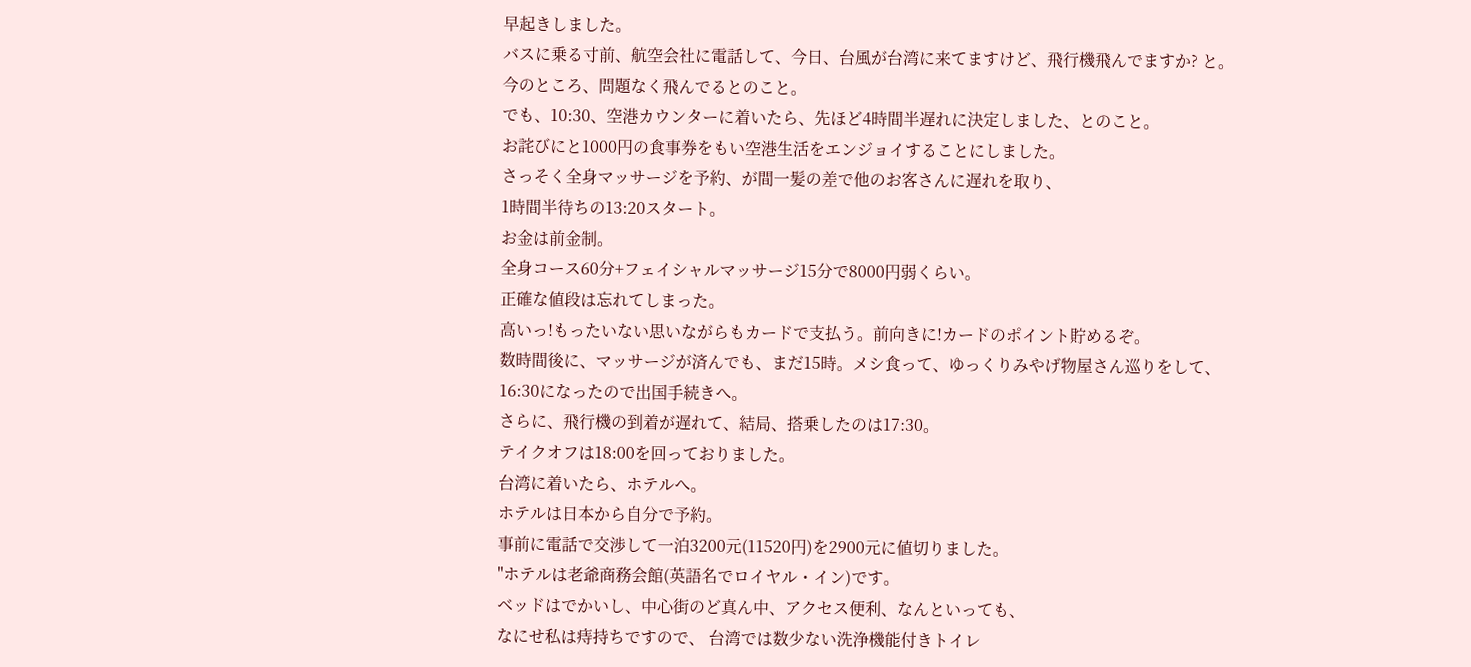早起きしました。
バスに乗る寸前、航空会社に電話して、今日、台風が台湾に来てますけど、飛行機飛んでますか? と。
今のところ、問題なく飛んでるとのこと。
でも、10:30、空港カウンターに着いたら、先ほど4時間半遅れに決定しました、とのこと。
お詫びにと1000円の食事券をもい空港生活をエンジョイすることにしました。
さっそく全身マッサージを予約、が間一髪の差で他のお客さんに遅れを取り、
1時間半待ちの13:20スタート。
お金は前金制。
全身コース60分+フェイシャルマッサージ15分で8000円弱くらい。
正確な値段は忘れてしまった。
高いっ!もったいない思いながらもカードで支払う。前向きに!カードのポイント貯めるぞ。
数時間後に、マッサージが済んでも、まだ15時。メシ食って、ゆっくりみやげ物屋さん巡りをして、
16:30になったので出国手続きへ。
さらに、飛行機の到着が遅れて、結局、搭乗したのは17:30。
テイクオフは18:00を回っておりました。
台湾に着いたら、ホテルへ。
ホテルは日本から自分で予約。
事前に電話で交渉して一泊3200元(11520円)を2900元に値切りました。
"ホテルは老爺商務会館(英語名でロイヤル・イン)です。
ベッドはでかいし、中心街のど真ん中、アクセス便利、なんといっても、
なにせ私は痔持ちですので、 台湾では数少ない洗浄機能付きトイレ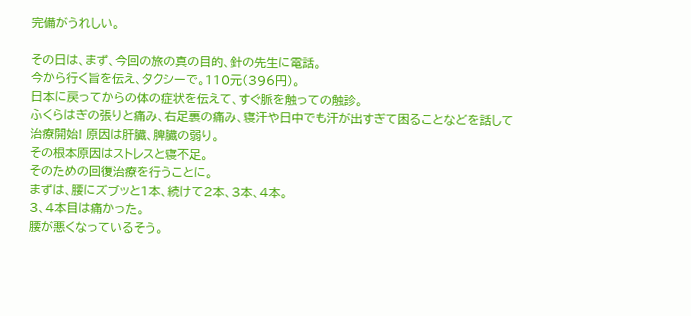完備がうれしい。

その日は、まず、今回の旅の真の目的、針の先生に電話。
今から行く旨を伝え、タクシーで。110元(396円)。
日本に戻ってからの体の症状を伝えて、すぐ脈を触っての触診。
ふくらはぎの張りと痛み、右足裏の痛み、寝汗や日中でも汗が出すぎて困ることなどを話して
治療開始! 原因は肝臓、脾臓の弱り。
その根本原因はストレスと寝不足。
そのための回復治療を行うことに。
まずは、腰にズブッと1本、続けて2本、3本、4本。
3、4本目は痛かった。
腰が悪くなっているそう。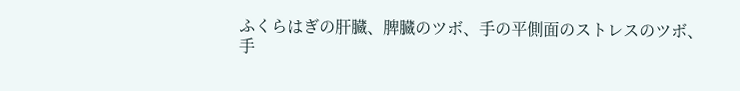ふくらはぎの肝臓、脾臓のツボ、手の平側面のストレスのツボ、
手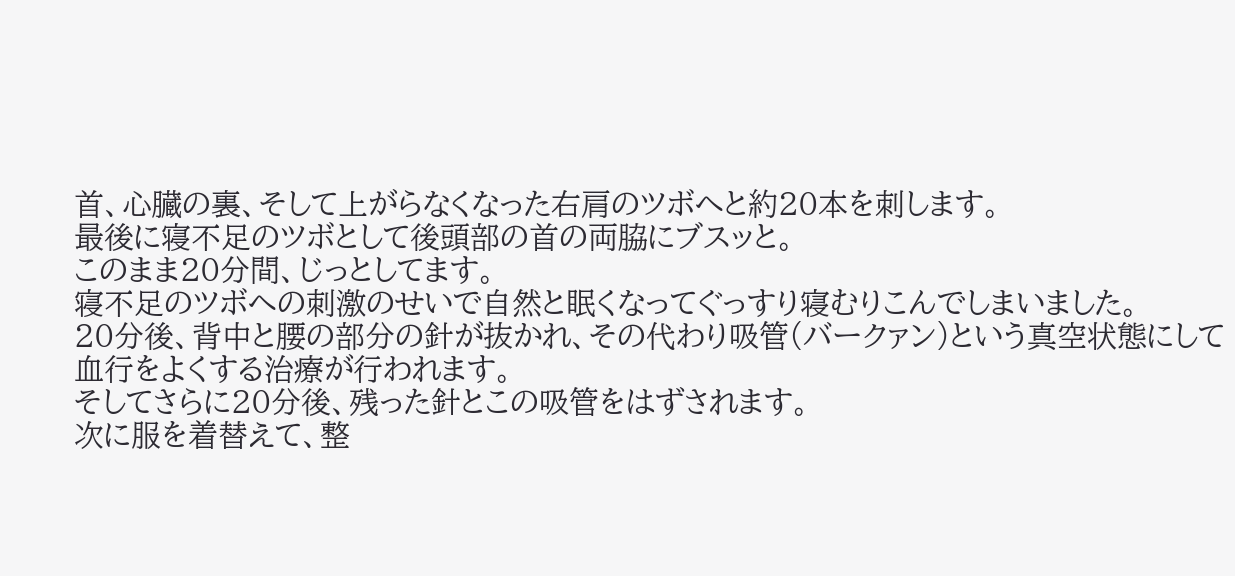首、心臓の裏、そして上がらなくなった右肩のツボへと約20本を刺します。
最後に寝不足のツボとして後頭部の首の両脇にブスッと。
このまま20分間、じっとしてます。
寝不足のツボへの刺激のせいで自然と眠くなってぐっすり寝むりこんでしまいました。
20分後、背中と腰の部分の針が抜かれ、その代わり吸管(バークァン)という真空状態にして
血行をよくする治療が行われます。
そしてさらに20分後、残った針とこの吸管をはずされます。
次に服を着替えて、整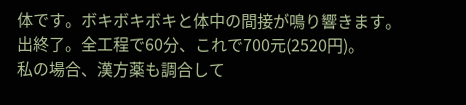体です。ボキボキボキと体中の間接が鳴り響きます。
出終了。全工程で60分、これで700元(2520円)。
私の場合、漢方薬も調合して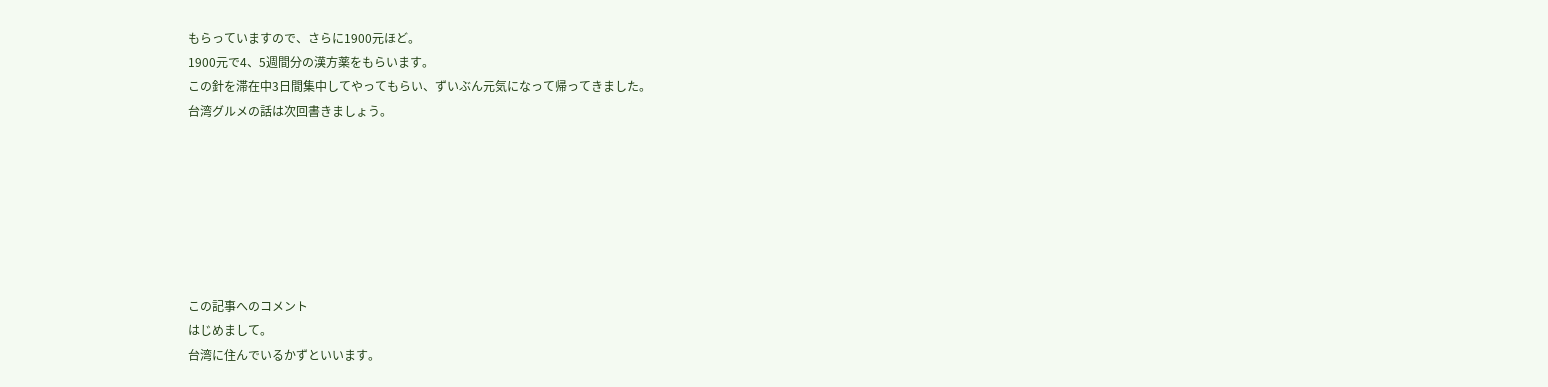もらっていますので、さらに1900元ほど。
1900元で4、5週間分の漢方薬をもらいます。
この針を滞在中3日間集中してやってもらい、ずいぶん元気になって帰ってきました。
台湾グルメの話は次回書きましょう。







この記事へのコメント
はじめまして。
台湾に住んでいるかずといいます。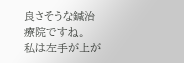良さそうな鍼治療院ですね。
私は左手が上が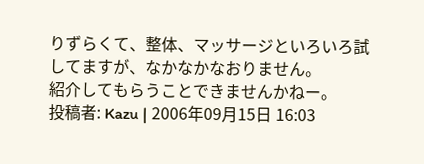りずらくて、整体、マッサージといろいろ試してますが、なかなかなおりません。
紹介してもらうことできませんかねー。
投稿者: Kazu | 2006年09月15日 16:03